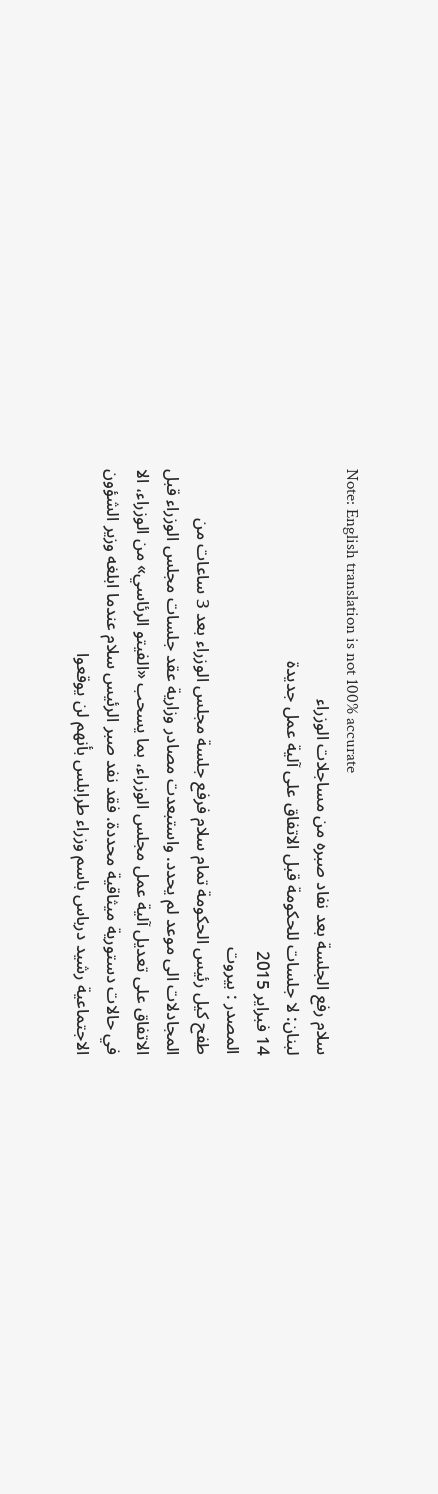Note: English translation is not 100% accurate
سلام رفع الجلسة بعد نفاد صبره من مساجلات الوزراء
لبنان: لا جلسات للحكومة قبل الاتفاق على آلية عمل جديدة
14 فبراير 2015
المصدر : بيروت
طفح كيل رئيس الحكومة تمام سلام فرفع جلسة مجلس الوزراء بعد 3 ساعات من المجادلات الى موعد لم يحدد. واستبعدت مصادر وزارية عقد جلسات مجلس الوزراء قبل الاتفاق على تعديل آلية عمل مجلس الوزراء، بما يسحب «الفيتو الرئاسي» من الوزراء، الا في حالات دستورية ميثاقية محددة. فقد نفد صبر الرئيس سلام عندما ابلغه وزير الشؤون الاجتماعية رشيد درباس باسم وزراء طرابلس بأنهم لن يوقعوا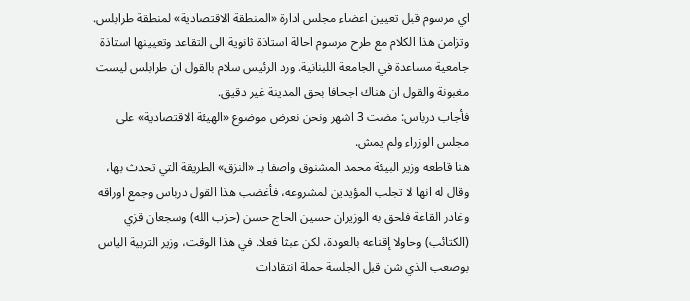اي مرسوم قبل تعيين اعضاء مجلس ادارة «المنطقة الاقتصادية» لمنطقة طرابلس. وتزامن هذا الكلام مع طرح مرسوم احالة استاذة ثانوية الى التقاعد وتعيينها استاذة جامعية مساعدة في الجامعة اللبنانية. ورد الرئيس سلام بالقول ان طرابلس ليست مغبونة والقول ان هناك اجحافا بحق المدينة غير دقيق.
فأجاب درباس: مضت 3 اشهر ونحن نعرض موضوع «الهيئة الاقتصادية» على مجلس الوزراء ولم يمش.
هنا قاطعه وزير البيئة محمد المشنوق واصفا بـ «النزق» الطريقة التي تحدث بها، وقال له انها لا تجلب المؤيدين لمشروعه، فأغضب هذا القول درباس وجمع اوراقه وغادر القاعة فلحق به الوزيران حسين الحاج حسن (حزب الله) وسجعان قزي (الكتائب) وحاولا إقناعه بالعودة، لكن عبثا فعلا. في هذا الوقت، وزير التربية الياس بوصعب الذي شن قبل الجلسة حملة انتقادات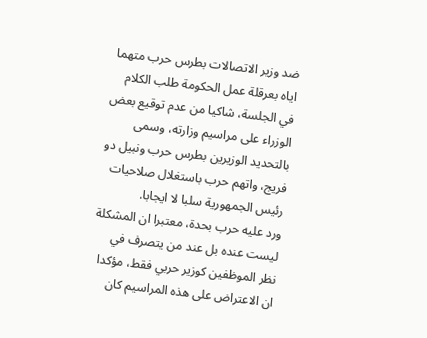ضد وزير الاتصالات بطرس حرب متهما اياه بعرقلة عمل الحكومة طلب الكلام في الجلسة، شاكيا من عدم توقيع بعض الوزراء على مراسيم وزارته، وسمى بالتحديد الوزيرين بطرس حرب ونبيل دو فريج، واتهم حرب باستغلال صلاحيات رئيس الجمهورية سلبا لا ايجابا.
ورد عليه حرب بحدة، معتبرا ان المشكلة ليست عنده بل عند من يتصرف في نظر الموظفين كوزير حربي فقط، مؤكدا ان الاعتراض على هذه المراسيم كان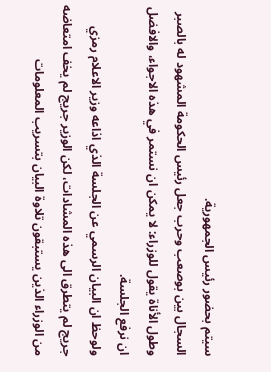سيتم بحضور رئيس الجمهورية.
السجال بين بوصعب وحرب جعل رئيس الحكومة المشهود له بالصبر وطول الأناة يقول للوزراء: لا يمكن ان نستمر في هذه الاجواء، والافضل ان نرفع الجلسة.
ولوحظ ان البيان الرسمي عن الجلسة الذي اذاعه وزير الاعلام رمزي جريج لم يتطرق الى هذه المشادات، لكن الوزير جريج لم يخف امتعاضه من الوزراء الذين يستبقون تلاوة البيان بتسريب المعلومات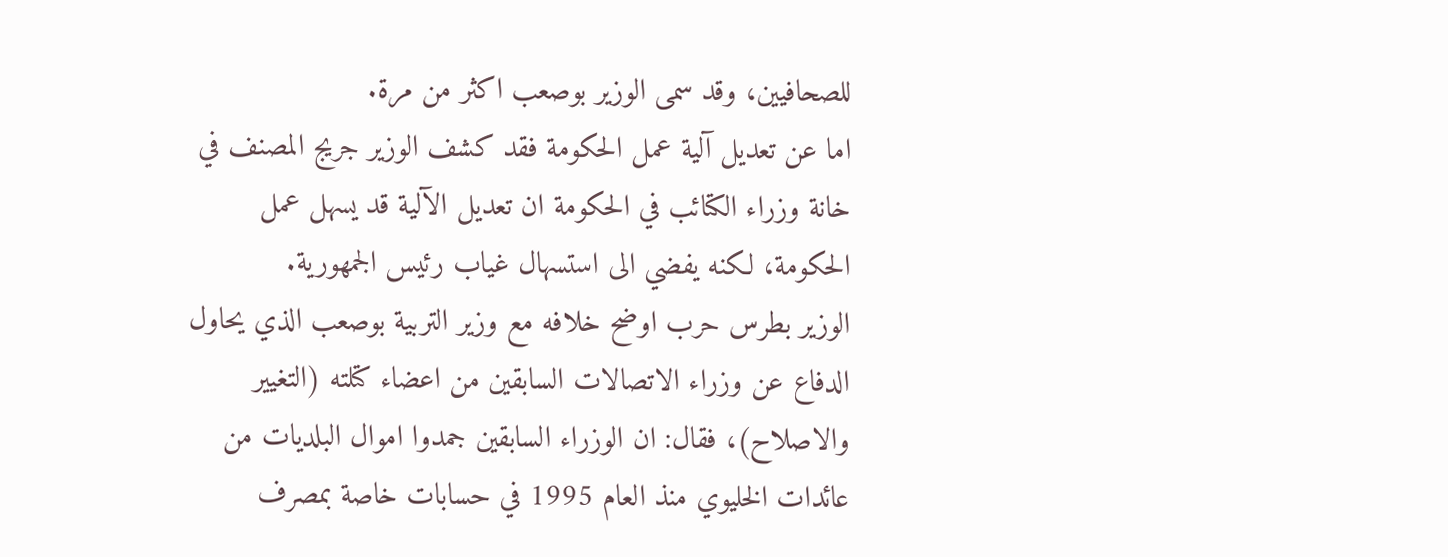للصحافيين، وقد سمى الوزير بوصعب اكثر من مرة.
اما عن تعديل آلية عمل الحكومة فقد كشف الوزير جريج المصنف في خانة وزراء الكتائب في الحكومة ان تعديل الآلية قد يسهل عمل الحكومة، لكنه يفضي الى استسهال غياب رئيس الجمهورية.
الوزير بطرس حرب اوضح خلافه مع وزير التربية بوصعب الذي يحاول الدفاع عن وزراء الاتصالات السابقين من اعضاء كتلته (التغيير والاصلاح)، فقال: ان الوزراء السابقين جمدوا اموال البلديات من عائدات الخليوي منذ العام 1995 في حسابات خاصة بمصرف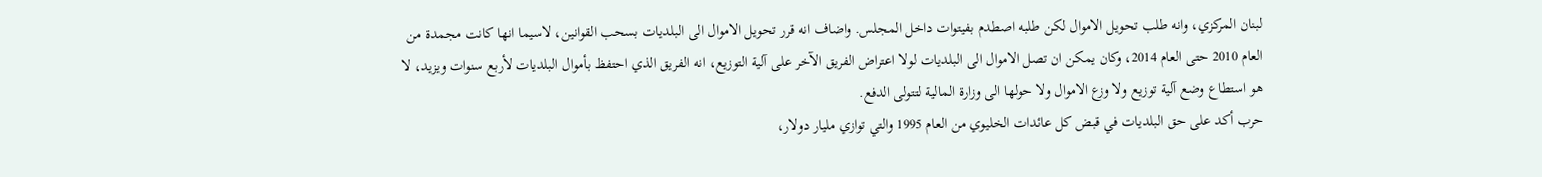لبنان المركزي، وانه طلب تحويل الاموال لكن طلبه اصطدم بفيتوات داخل المجلس. واضاف انه قرر تحويل الاموال الى البلديات بسحب القوانين، لاسيما انها كانت مجمدة من العام 2010 حتى العام 2014، وكان يمكن ان تصل الاموال الى البلديات لولا اعتراض الفريق الآخر على آلية التوزيع، انه الفريق الذي احتفظ بأموال البلديات لأربع سنوات ويزيد، لا هو استطاع وضع آلية توزيع ولا وزع الاموال ولا حولها الى وزارة المالية لتتولى الدفع.
حرب أكد على حق البلديات في قبض كل عائدات الخليوي من العام 1995 والتي توازي مليار دولار،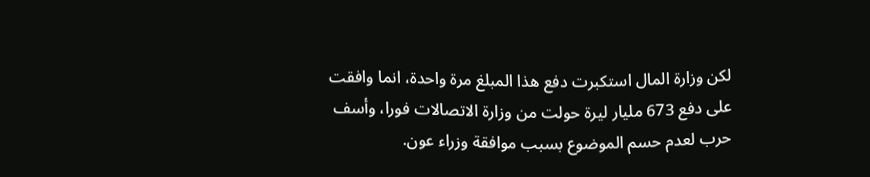لكن وزارة المال استكبرت دفع هذا المبلغ مرة واحدة، انما وافقت على دفع 673 مليار ليرة حولت من وزارة الاتصالات فورا، وأسف حرب لعدم حسم الموضوع بسبب موافقة وزراء عون.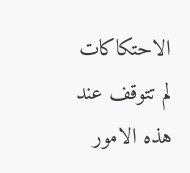الاحتكاكات لم تتوقف عند هذه الامور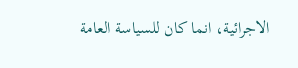الاجرائية، انما كان للسياسة العامة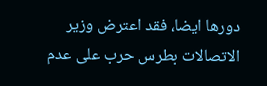دورها ايضا، فقد اعترض وزير الاتصالات بطرس حرب على عدم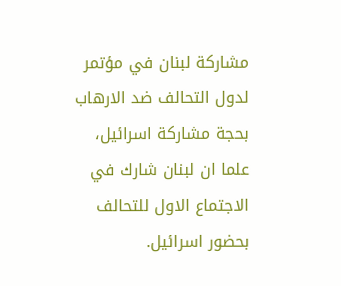مشاركة لبنان في مؤتمر لدول التحالف ضد الارهاب بحجة مشاركة اسرائيل، علما ان لبنان شارك في الاجتماع الاول للتحالف بحضور اسرائيل.